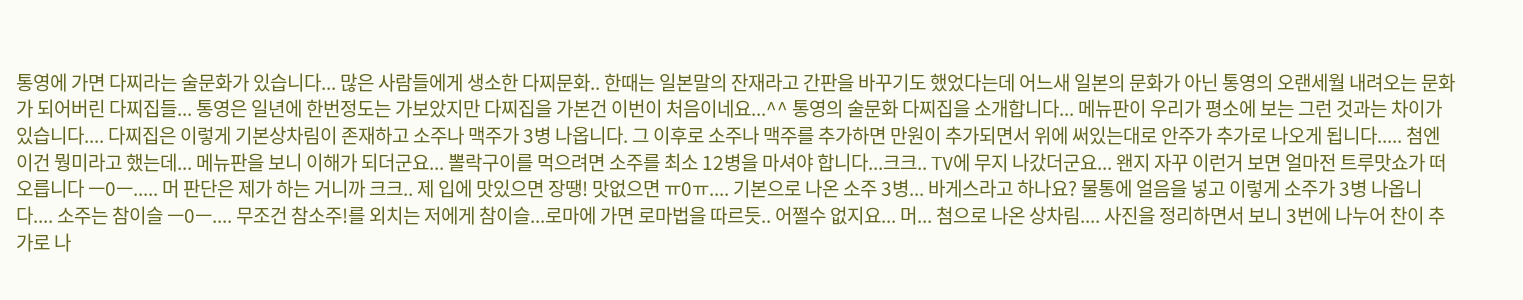통영에 가면 다찌라는 술문화가 있습니다... 많은 사람들에게 생소한 다찌문화.. 한때는 일본말의 잔재라고 간판을 바꾸기도 했었다는데 어느새 일본의 문화가 아닌 통영의 오랜세월 내려오는 문화가 되어버린 다찌집들... 통영은 일년에 한번정도는 가보았지만 다찌집을 가본건 이번이 처음이네요...^^ 통영의 술문화 다찌집을 소개합니다... 메뉴판이 우리가 평소에 보는 그런 것과는 차이가 있습니다.... 다찌집은 이렇게 기본상차림이 존재하고 소주나 맥주가 3병 나옵니다. 그 이후로 소주나 맥주를 추가하면 만원이 추가되면서 위에 써있는대로 안주가 추가로 나오게 됩니다..... 첨엔 이건 뭥미라고 했는데... 메뉴판을 보니 이해가 되더군요... 뽈락구이를 먹으려면 소주를 최소 12병을 마셔야 합니다...크크.. TV에 무지 나갔더군요... 왠지 자꾸 이런거 보면 얼마전 트루맛쇼가 떠오릅니다 ㅡ0ㅡ..... 머 판단은 제가 하는 거니까 크크.. 제 입에 맛있으면 장땡! 맛없으면 ㅠ0ㅠ.... 기본으로 나온 소주 3병... 바게스라고 하나요? 물통에 얼음을 넣고 이렇게 소주가 3병 나옵니다.... 소주는 참이슬 ㅡ0ㅡ.... 무조건 참소주!를 외치는 저에게 참이슬...로마에 가면 로마법을 따르듯.. 어쩔수 없지요... 머... 첨으로 나온 상차림.... 사진을 정리하면서 보니 3번에 나누어 찬이 추가로 나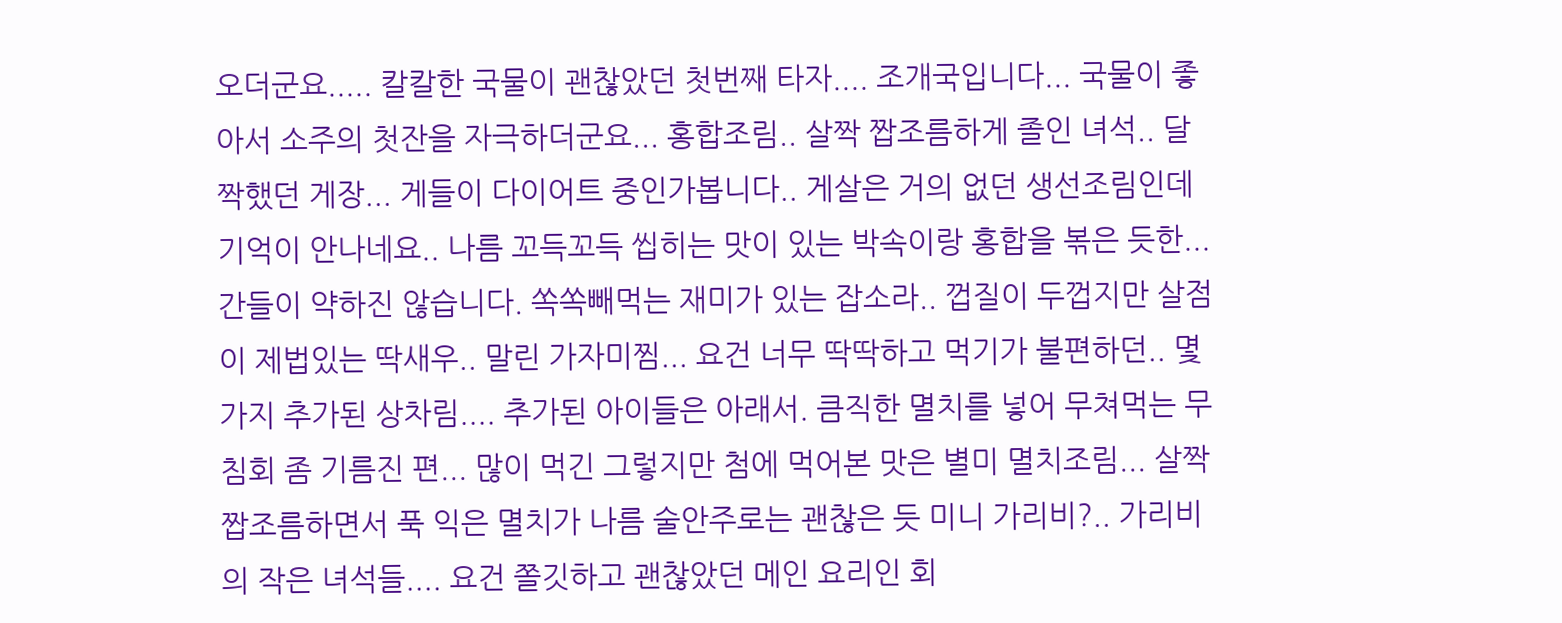오더군요..... 칼칼한 국물이 괜찮았던 첫번째 타자.... 조개국입니다... 국물이 좋아서 소주의 첫잔을 자극하더군요... 홍합조림.. 살짝 짭조름하게 졸인 녀석.. 달짝했던 게장... 게들이 다이어트 중인가봅니다.. 게살은 거의 없던 생선조림인데 기억이 안나네요.. 나름 꼬득꼬득 씹히는 맛이 있는 박속이랑 홍합을 볶은 듯한... 간들이 약하진 않습니다. 쏙쏙빼먹는 재미가 있는 잡소라.. 껍질이 두껍지만 살점이 제법있는 딱새우.. 말린 가자미찜... 요건 너무 딱딱하고 먹기가 불편하던.. 몇가지 추가된 상차림.... 추가된 아이들은 아래서. 큼직한 멸치를 넣어 무쳐먹는 무침회 좀 기름진 편... 많이 먹긴 그렇지만 첨에 먹어본 맛은 별미 멸치조림... 살짝 짭조름하면서 푹 익은 멸치가 나름 술안주로는 괜찮은 듯 미니 가리비?.. 가리비의 작은 녀석들.... 요건 쫄깃하고 괜찮았던 메인 요리인 회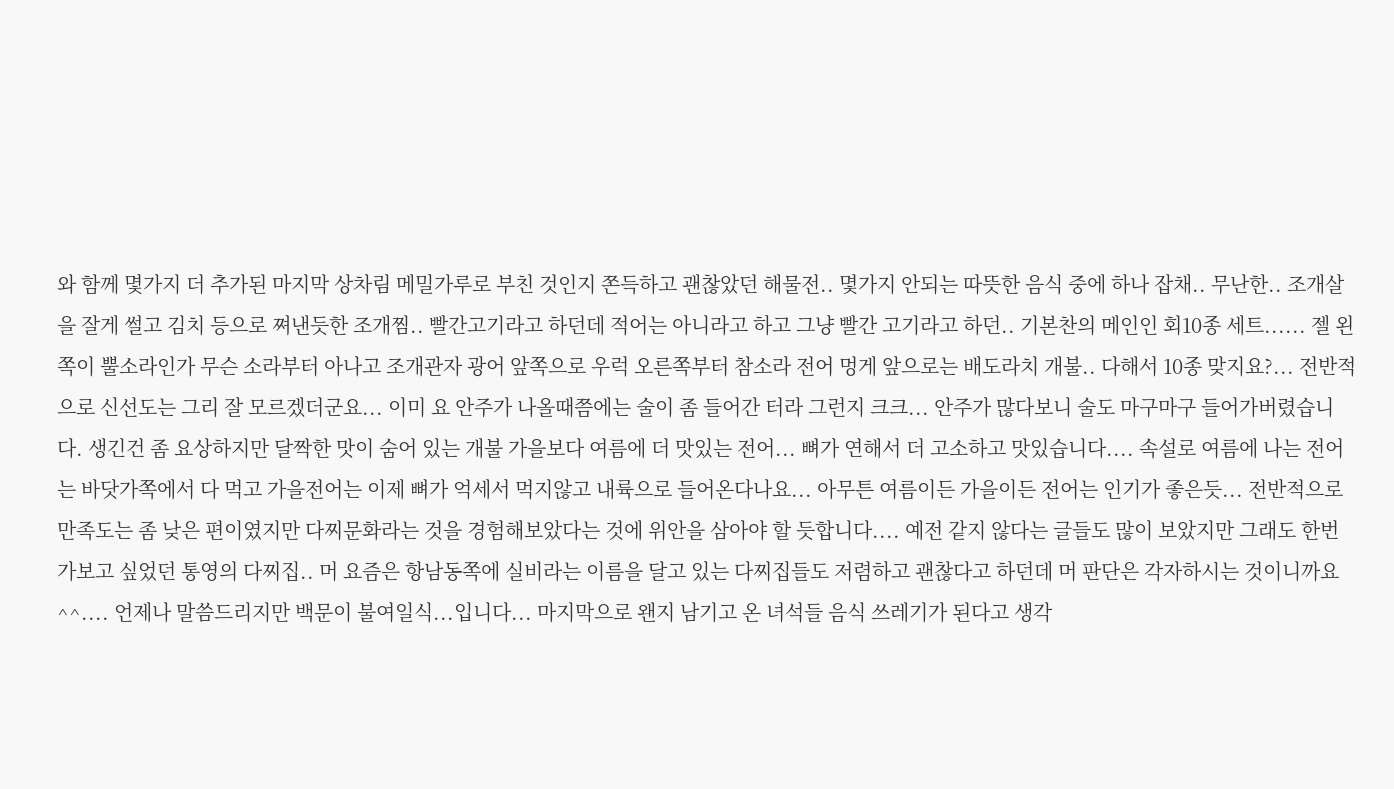와 함께 몇가지 더 추가된 마지막 상차림 메밀가루로 부친 것인지 쫀득하고 괜찮았던 해물전.. 몇가지 안되는 따뜻한 음식 중에 하나 잡채.. 무난한.. 조개살을 잘게 썰고 김치 등으로 쪄낸듯한 조개찜.. 빨간고기라고 하던데 적어는 아니라고 하고 그냥 빨간 고기라고 하던.. 기본찬의 메인인 회10종 세트...... 젤 왼쪽이 뿔소라인가 무슨 소라부터 아나고 조개관자 광어 앞쪽으로 우럭 오른쪽부터 참소라 전어 멍게 앞으로는 배도라치 개불.. 다해서 10종 맞지요?... 전반적으로 신선도는 그리 잘 모르겠더군요... 이미 요 안주가 나올때쯤에는 술이 좀 들어간 터라 그런지 크크... 안주가 많다보니 술도 마구마구 들어가버렸습니다. 생긴건 좀 요상하지만 달짝한 맛이 숨어 있는 개불 가을보다 여름에 더 맛있는 전어... 뼈가 연해서 더 고소하고 맛있습니다.... 속설로 여름에 나는 전어는 바닷가쪽에서 다 먹고 가을전어는 이제 뼈가 억세서 먹지않고 내륙으로 들어온다나요... 아무튼 여름이든 가을이든 전어는 인기가 좋은듯... 전반적으로 만족도는 좀 낮은 편이였지만 다찌문화라는 것을 경험해보았다는 것에 위안을 삼아야 할 듯합니다.... 예전 같지 않다는 글들도 많이 보았지만 그래도 한번 가보고 싶었던 통영의 다찌집.. 머 요즘은 항남동쪽에 실비라는 이름을 달고 있는 다찌집들도 저렴하고 괜찮다고 하던데 머 판단은 각자하시는 것이니까요^^.... 언제나 말씀드리지만 백문이 불여일식...입니다... 마지막으로 왠지 남기고 온 녀석들 음식 쓰레기가 된다고 생각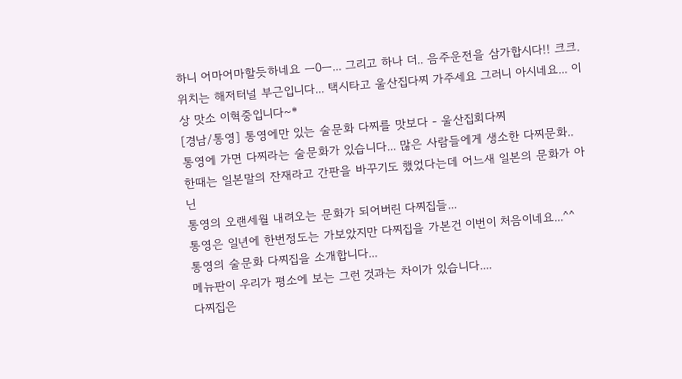하니 어마어마할듯하네요 ㅡ0ㅡ... 그리고 하나 더.. 음주운전을 삼가합시다!! 크크. 위치는 해저터널 부근입니다... 택시타고 울산집다찌 가주세요 그러니 아시네요... 이상 맛소 이혁중입니다~*
[경남/통영] 통영에만 있는 술문화 다찌를 맛보다 - 울산집회다찌
통영에 가면 다찌라는 술문화가 있습니다... 많은 사람들에게 생소한 다찌문화..
한때는 일본말의 잔재라고 간판을 바꾸기도 했었다는데 어느새 일본의 문화가 아닌
통영의 오랜세월 내려오는 문화가 되어버린 다찌집들...
통영은 일년에 한번정도는 가보았지만 다찌집을 가본건 이번이 처음이네요...^^
통영의 술문화 다찌집을 소개합니다...
메뉴판이 우리가 평소에 보는 그런 것과는 차이가 있습니다....
다찌집은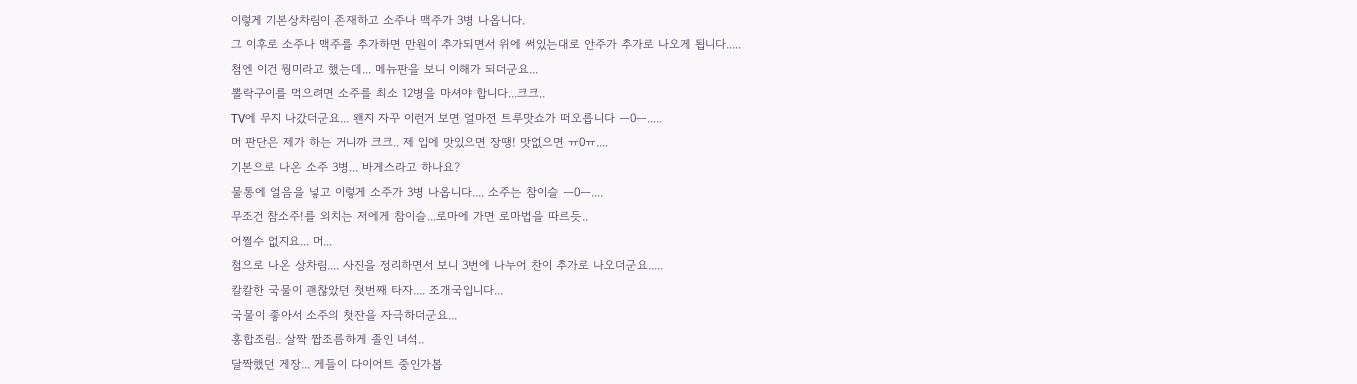이렇게 기본상차림이 존재하고 소주나 맥주가 3병 나옵니다.
그 이후로 소주나 맥주를 추가하면 만원이 추가되면서 위에 써있는대로 안주가 추가로 나오게 됩니다.....
첨엔 이건 뭥미라고 했는데... 메뉴판을 보니 이해가 되더군요...
뽈락구이를 먹으려면 소주를 최소 12병을 마셔야 합니다...크크..
TV에 무지 나갔더군요... 왠지 자꾸 이런거 보면 얼마전 트루맛쇼가 떠오릅니다 ㅡ0ㅡ.....
머 판단은 제가 하는 거니까 크크.. 제 입에 맛있으면 장땡! 맛없으면 ㅠ0ㅠ....
기본으로 나온 소주 3병... 바게스라고 하나요?
물통에 얼음을 넣고 이렇게 소주가 3병 나옵니다.... 소주는 참이슬 ㅡ0ㅡ....
무조건 참소주!를 외치는 저에게 참이슬...로마에 가면 로마법을 따르듯..
어쩔수 없지요... 머...
첨으로 나온 상차림.... 사진을 정리하면서 보니 3번에 나누어 찬이 추가로 나오더군요.....
칼칼한 국물이 괜찮았던 첫번째 타자.... 조개국입니다...
국물이 좋아서 소주의 첫잔을 자극하더군요...
홍합조림.. 살짝 짭조름하게 졸인 녀석..
달짝했던 게장... 게들이 다이어트 중인가봅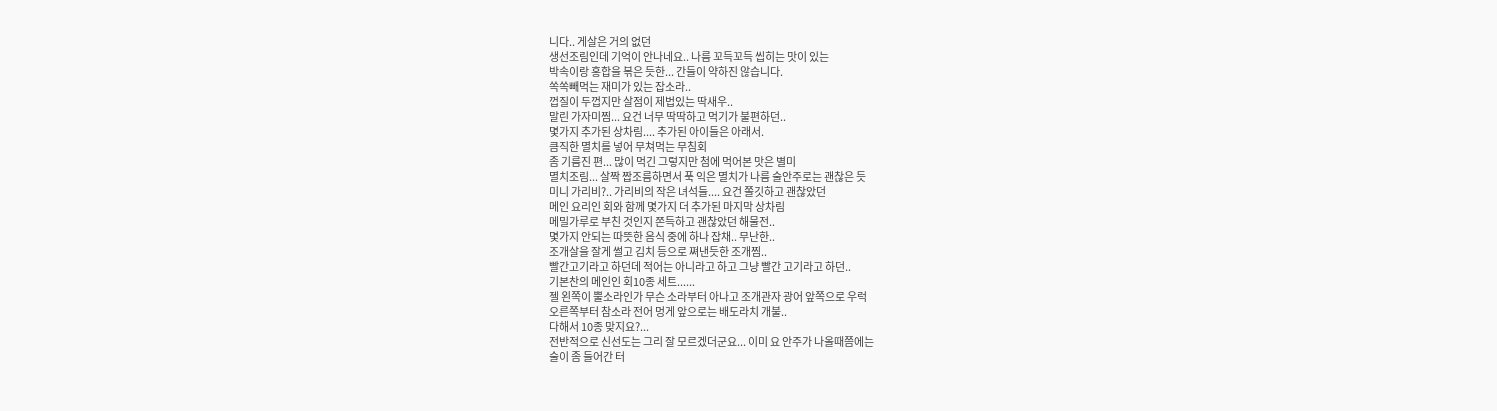니다.. 게살은 거의 없던
생선조림인데 기억이 안나네요.. 나름 꼬득꼬득 씹히는 맛이 있는
박속이랑 홍합을 볶은 듯한... 간들이 약하진 않습니다.
쏙쏙빼먹는 재미가 있는 잡소라..
껍질이 두껍지만 살점이 제법있는 딱새우..
말린 가자미찜... 요건 너무 딱딱하고 먹기가 불편하던..
몇가지 추가된 상차림.... 추가된 아이들은 아래서.
큼직한 멸치를 넣어 무쳐먹는 무침회
좀 기름진 편... 많이 먹긴 그렇지만 첨에 먹어본 맛은 별미
멸치조림... 살짝 짭조름하면서 푹 익은 멸치가 나름 술안주로는 괜찮은 듯
미니 가리비?.. 가리비의 작은 녀석들.... 요건 쫄깃하고 괜찮았던
메인 요리인 회와 함께 몇가지 더 추가된 마지막 상차림
메밀가루로 부친 것인지 쫀득하고 괜찮았던 해물전..
몇가지 안되는 따뜻한 음식 중에 하나 잡채.. 무난한..
조개살을 잘게 썰고 김치 등으로 쪄낸듯한 조개찜..
빨간고기라고 하던데 적어는 아니라고 하고 그냥 빨간 고기라고 하던..
기본찬의 메인인 회10종 세트......
젤 왼쪽이 뿔소라인가 무슨 소라부터 아나고 조개관자 광어 앞쪽으로 우럭
오른쪽부터 참소라 전어 멍게 앞으로는 배도라치 개불..
다해서 10종 맞지요?...
전반적으로 신선도는 그리 잘 모르겠더군요... 이미 요 안주가 나올때쯤에는
술이 좀 들어간 터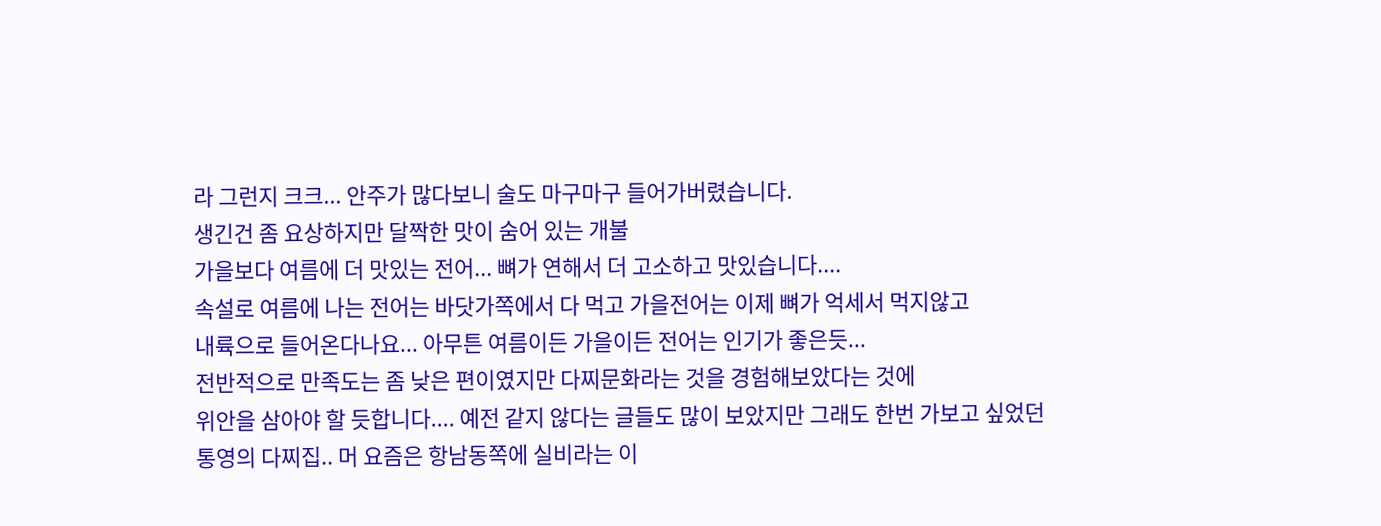라 그런지 크크... 안주가 많다보니 술도 마구마구 들어가버렸습니다.
생긴건 좀 요상하지만 달짝한 맛이 숨어 있는 개불
가을보다 여름에 더 맛있는 전어... 뼈가 연해서 더 고소하고 맛있습니다....
속설로 여름에 나는 전어는 바닷가쪽에서 다 먹고 가을전어는 이제 뼈가 억세서 먹지않고
내륙으로 들어온다나요... 아무튼 여름이든 가을이든 전어는 인기가 좋은듯...
전반적으로 만족도는 좀 낮은 편이였지만 다찌문화라는 것을 경험해보았다는 것에
위안을 삼아야 할 듯합니다.... 예전 같지 않다는 글들도 많이 보았지만 그래도 한번 가보고 싶었던
통영의 다찌집.. 머 요즘은 항남동쪽에 실비라는 이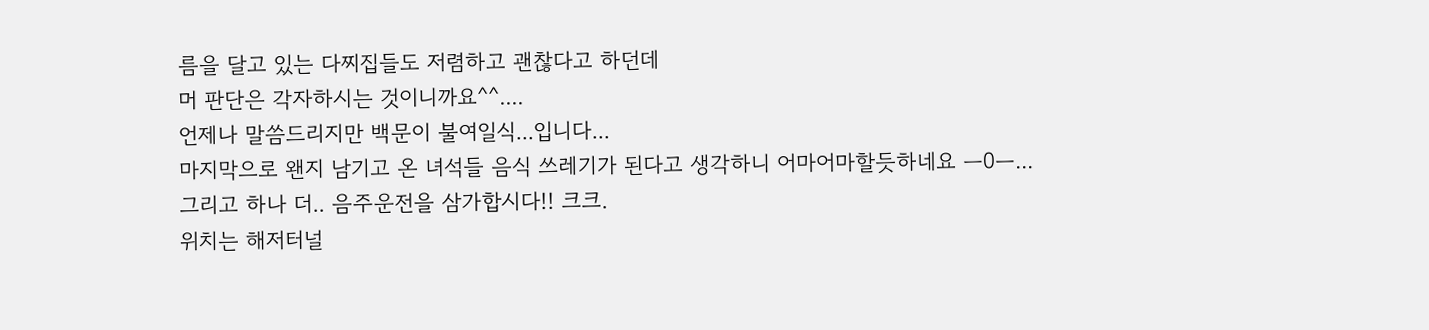름을 달고 있는 다찌집들도 저렴하고 괜찮다고 하던데
머 판단은 각자하시는 것이니까요^^....
언제나 말씀드리지만 백문이 불여일식...입니다...
마지막으로 왠지 남기고 온 녀석들 음식 쓰레기가 된다고 생각하니 어마어마할듯하네요 ㅡ0ㅡ...
그리고 하나 더.. 음주운전을 삼가합시다!! 크크.
위치는 해저터널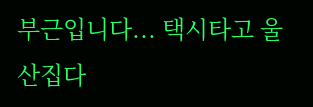부근입니다... 택시타고 울산집다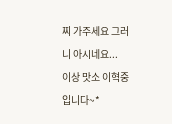찌 가주세요 그러니 아시네요...
이상 맛소 이혁중입니다~*